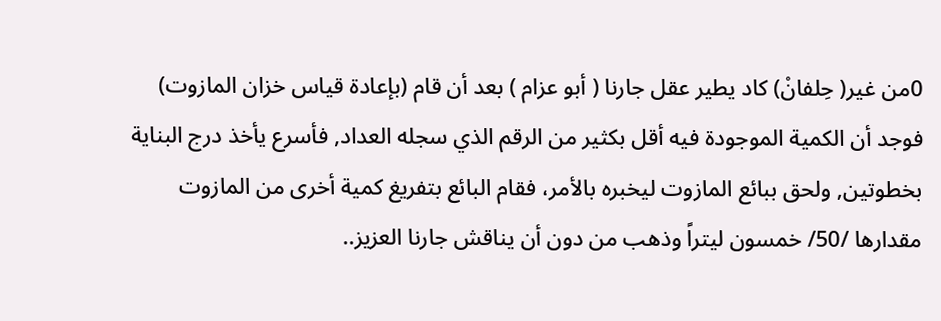0من غير( حِلفانْ) كاد يطير عقل جارنا ( أبو عزام ) بعد أن قام (بإعادة قياس خزان المازوت) فوجد أن الكمية الموجودة فيه أقل بكثير من الرقم الذي سجله العداد, فأسرع يأخذ درج البناية بخطوتين, ولحق ببائع المازوت ليخبره بالأمر، فقام البائع بتفريغ كمية أخرى من المازوت مقدارها /50/ خمسون ليتراً وذهب من دون أن يناقش جارنا العزيز..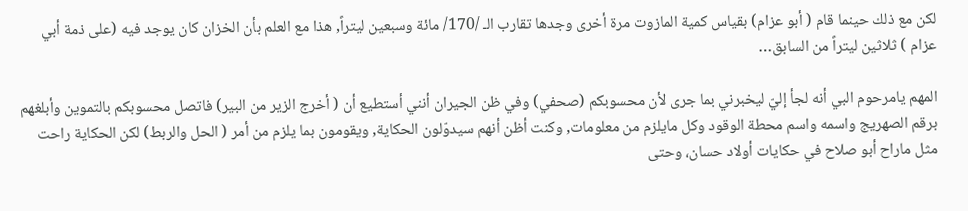لكن مع ذلك حينما قام ( أبو عزام) بقياس كمية المازوت مرة أخرى وجدها تقارب الـ /170/ مائة وسبعين ليتراً, هذا مع العلم بأن الخزان كان يوجد فيه (على ذمة أبي عزام ) ثلاثين ليتراً من السابق…

المهم يامرحوم البي أنه لجأ إليّ ليخبرني بما جرى لأن محسوبكم (صحفي) وفي ظن الجيران أنني أستطيع أن ( أخرج الزير من البير) فاتصل محسوبكم بالتموين وأبلغهم برقم الصهريج واسمه واسم محطة الوقود وكل مايلزم من معلومات, وكنت أظن أنهم سيدوّلون الحكاية, ويقومون بما يلزم من أمر ( الحل والربط) لكن الحكاية راحت مثل ماراح أبو صلاح في حكايات أولاد حسان، وحتى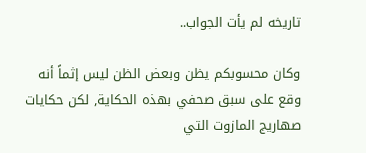تاريخه لم يأت الجواب..

وكان محسوبكم يظن وبعض الظن ليس إثماً أنه وقع على سبق صحفي بهذه الحكاية, لكن حكايات صهاريج المازوت التي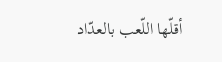أقلّها اللّعب بالعدّاد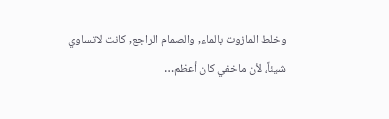وخلط المازوت بالماء, والصمام الراجع, كانت لاتساوي شيئاً، لأن ماخفي كان أعظم…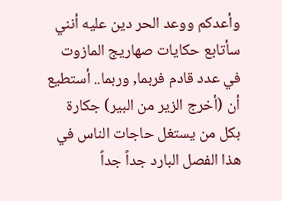وأعدكم ووعد الحر دين عليه أنني سأتابع حكايات صهاريج المازوت في عدد قادم فربما, وربما.. أستطيع أن (أخرج الزير من البير) جكارة بكل من يستغل حاجات الناس في هذا الفصل البارد جداً جداً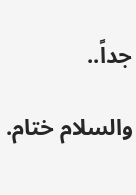جداً..

والسلام ختام.